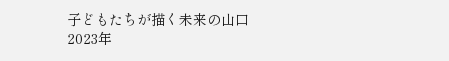子どもたちが描く未来の山口
2023年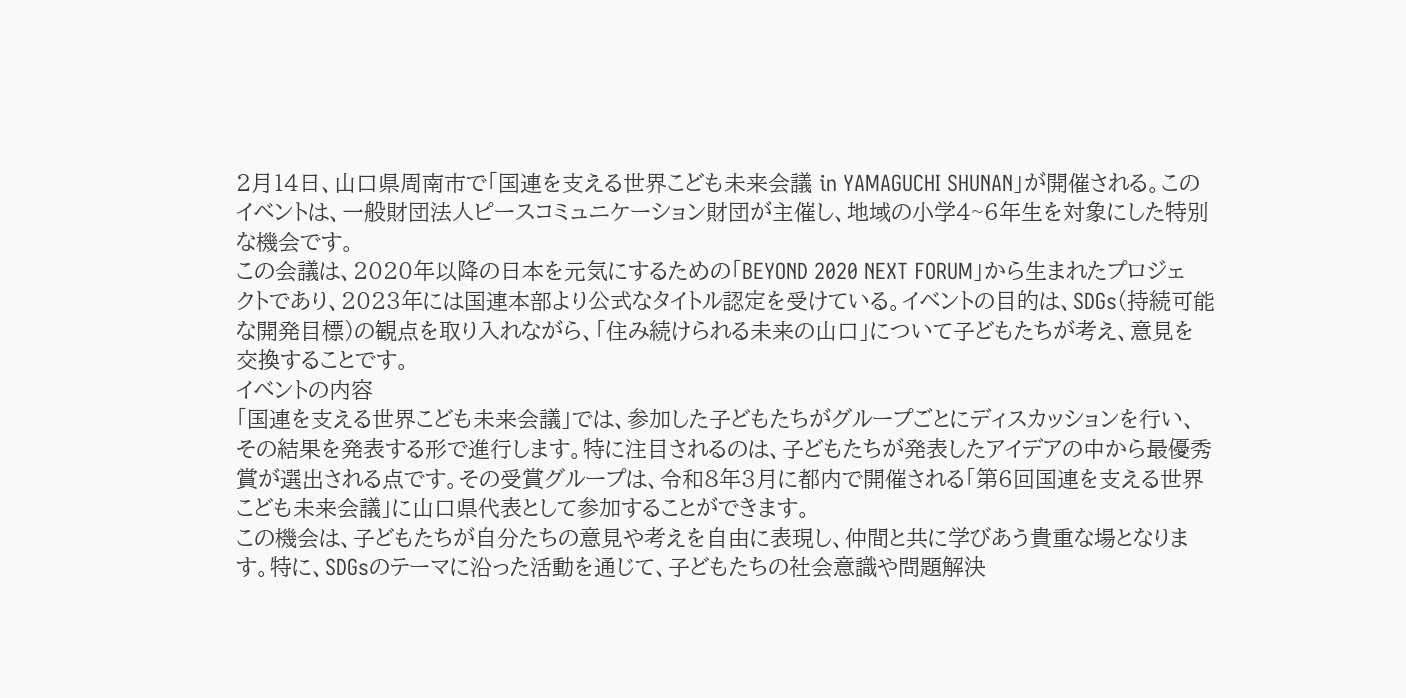2月14日、山口県周南市で「国連を支える世界こども未来会議 in YAMAGUCHI SHUNAN」が開催される。このイベントは、一般財団法人ピースコミュニケーション財団が主催し、地域の小学4~6年生を対象にした特別な機会です。
この会議は、2020年以降の日本を元気にするための「BEYOND 2020 NEXT FORUM」から生まれたプロジェクトであり、2023年には国連本部より公式なタイトル認定を受けている。イベントの目的は、SDGs(持続可能な開発目標)の観点を取り入れながら、「住み続けられる未来の山口」について子どもたちが考え、意見を交換することです。
イベントの内容
「国連を支える世界こども未来会議」では、参加した子どもたちがグループごとにディスカッションを行い、その結果を発表する形で進行します。特に注目されるのは、子どもたちが発表したアイデアの中から最優秀賞が選出される点です。その受賞グループは、令和8年3月に都内で開催される「第6回国連を支える世界こども未来会議」に山口県代表として参加することができます。
この機会は、子どもたちが自分たちの意見や考えを自由に表現し、仲間と共に学びあう貴重な場となります。特に、SDGsのテーマに沿った活動を通じて、子どもたちの社会意識や問題解決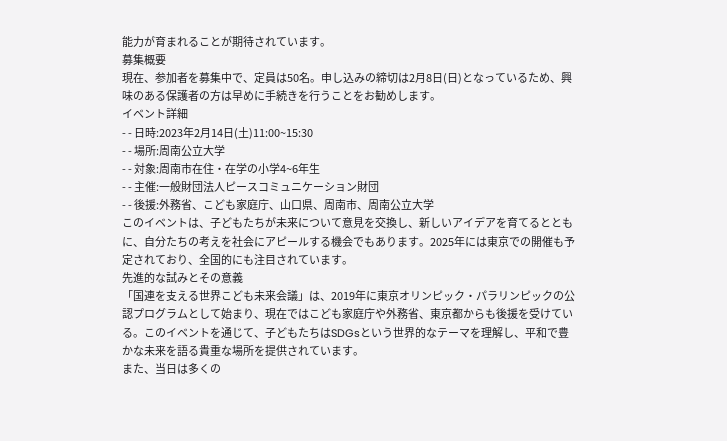能力が育まれることが期待されています。
募集概要
現在、参加者を募集中で、定員は50名。申し込みの締切は2月8日(日)となっているため、興味のある保護者の方は早めに手続きを行うことをお勧めします。
イベント詳細
- - 日時:2023年2月14日(土)11:00~15:30
- - 場所:周南公立大学
- - 対象:周南市在住・在学の小学4~6年生
- - 主催:一般財団法人ピースコミュニケーション財団
- - 後援:外務省、こども家庭庁、山口県、周南市、周南公立大学
このイベントは、子どもたちが未来について意見を交換し、新しいアイデアを育てるとともに、自分たちの考えを社会にアピールする機会でもあります。2025年には東京での開催も予定されており、全国的にも注目されています。
先進的な試みとその意義
「国連を支える世界こども未来会議」は、2019年に東京オリンピック・パラリンピックの公認プログラムとして始まり、現在ではこども家庭庁や外務省、東京都からも後援を受けている。このイベントを通じて、子どもたちはSDGsという世界的なテーマを理解し、平和で豊かな未来を語る貴重な場所を提供されています。
また、当日は多くの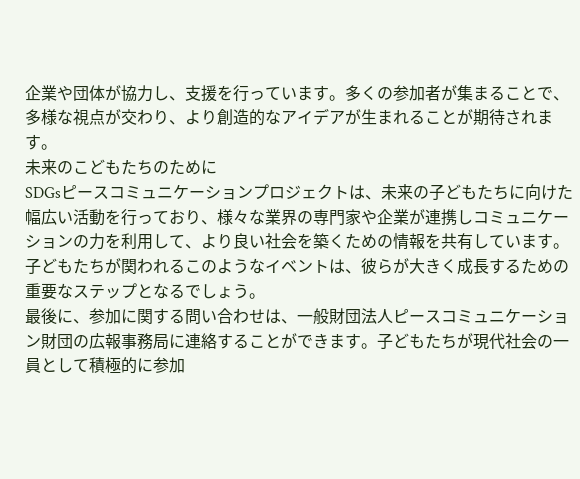企業や団体が協力し、支援を行っています。多くの参加者が集まることで、多様な視点が交わり、より創造的なアイデアが生まれることが期待されます。
未来のこどもたちのために
SDGsピースコミュニケーションプロジェクトは、未来の子どもたちに向けた幅広い活動を行っており、様々な業界の専門家や企業が連携しコミュニケーションの力を利用して、より良い社会を築くための情報を共有しています。子どもたちが関われるこのようなイベントは、彼らが大きく成長するための重要なステップとなるでしょう。
最後に、参加に関する問い合わせは、一般財団法人ピースコミュニケーション財団の広報事務局に連絡することができます。子どもたちが現代社会の一員として積極的に参加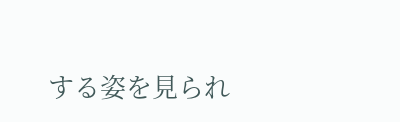する姿を見られ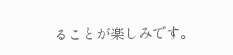ることが楽しみです。